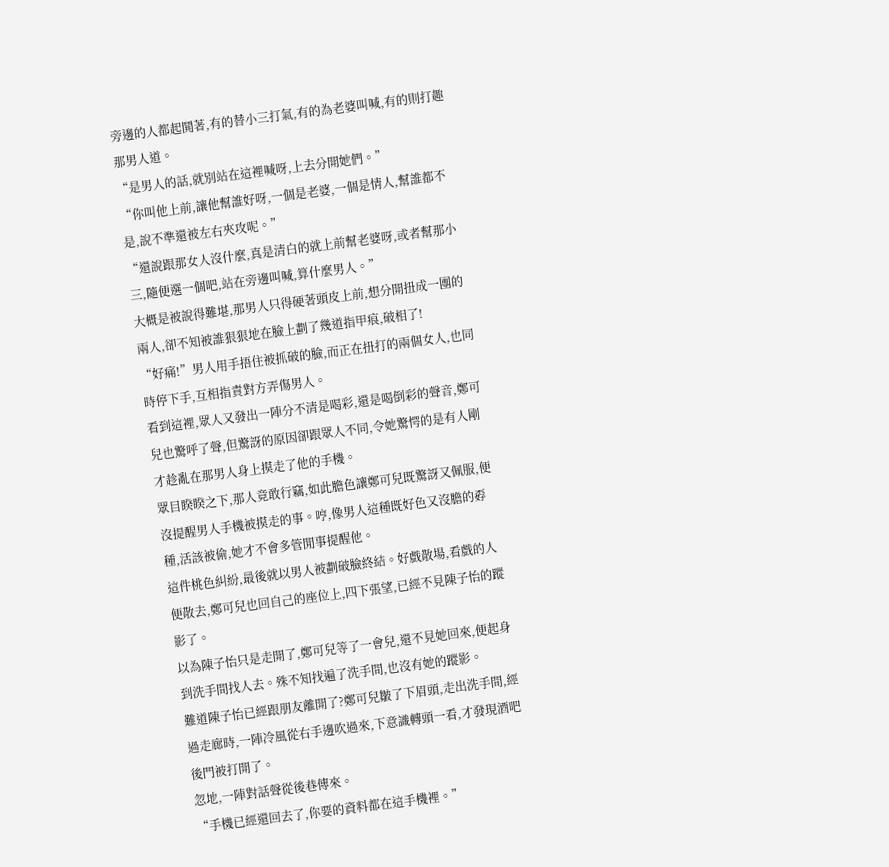旁邊的人都起鬨著,有的替小三打氣,有的為老婆叫喊,有的則打趣那男人道。
“是男人的話,就別站在這裡喊呀,上去分開她們。”
“你叫他上前,讓他幫誰好呀,一個是老婆,一個是情人,幫誰都不是,說不準還被左右夾攻呢。”
“還說跟那女人沒什麼,真是清白的就上前幫老婆呀,或者幫那小三,隨便選一個吧,站在旁邊叫喊,算什麼男人。”
大概是被說得難堪,那男人只得硬著頭皮上前,想分開扭成一團的兩人,卻不知被誰狠狠地在臉上劃了幾道指甲痕,破相了!
“好痛!”男人用手捂住被抓破的臉,而正在扭打的兩個女人,也同時停下手,互相指責對方弄傷男人。
看到這裡,眾人又發出一陣分不清是喝彩,還是喝倒彩的聲音,鄭可兒也驚呼了聲,但驚訝的原因卻跟眾人不同,令她驚愕的是有人剛才趁亂在那男人身上摸走了他的手機。
眾目睽睽之下,那人竟敢行竊,如此膽色讓鄭可兒既驚訝又佩服,便沒提醒男人手機被摸走的事。哼,像男人這種既好色又沒膽的孬種,活該被偷,她才不會多管閒事提醒他。
這件桃色糾紛,最後就以男人被劃破臉終結。好戲散場,看戲的人便散去,鄭可兒也回自己的座位上,四下張望,已經不見陳子怡的蹤影了。
以為陳子怡只是走開了,鄭可兒等了一會兒,還不見她回來,便起身到洗手間找人去。殊不知找遍了洗手間,也沒有她的蹤影。
難道陳子怡已經跟朋友離開了?鄭可兒皺了下眉頭,走出洗手間,經過走廊時,一陣冷風從右手邊吹過來,下意識轉頭一看,才發現酒吧後門被打開了。
忽地,一陣對話聲從後巷傳來。
“手機已經還回去了,你要的資料都在這手機裡。”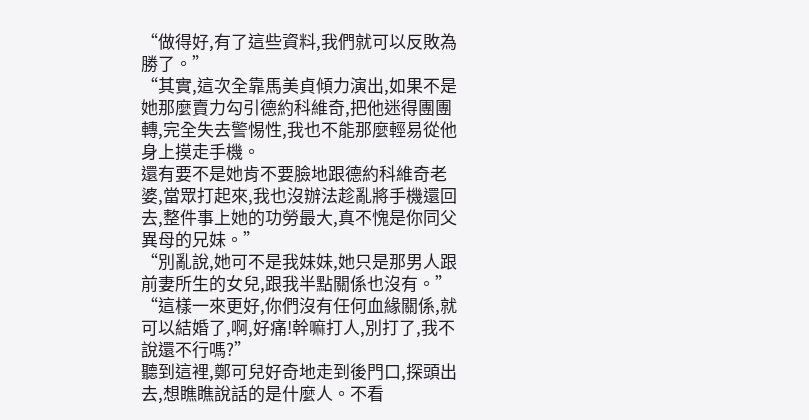“做得好,有了這些資料,我們就可以反敗為勝了。”
“其實,這次全靠馬美貞傾力演出,如果不是她那麼賣力勾引德約科維奇,把他迷得團團轉,完全失去警惕性,我也不能那麼輕易從他身上摸走手機。
還有要不是她肯不要臉地跟德約科維奇老婆,當眾打起來,我也沒辦法趁亂將手機還回去,整件事上她的功勞最大,真不愧是你同父異母的兄妹。”
“別亂說,她可不是我妹妹,她只是那男人跟前妻所生的女兒,跟我半點關係也沒有。”
“這樣一來更好,你們沒有任何血緣關係,就可以結婚了,啊,好痛!幹嘛打人,別打了,我不說還不行嗎?”
聽到這裡,鄭可兒好奇地走到後門口,探頭出去,想瞧瞧說話的是什麼人。不看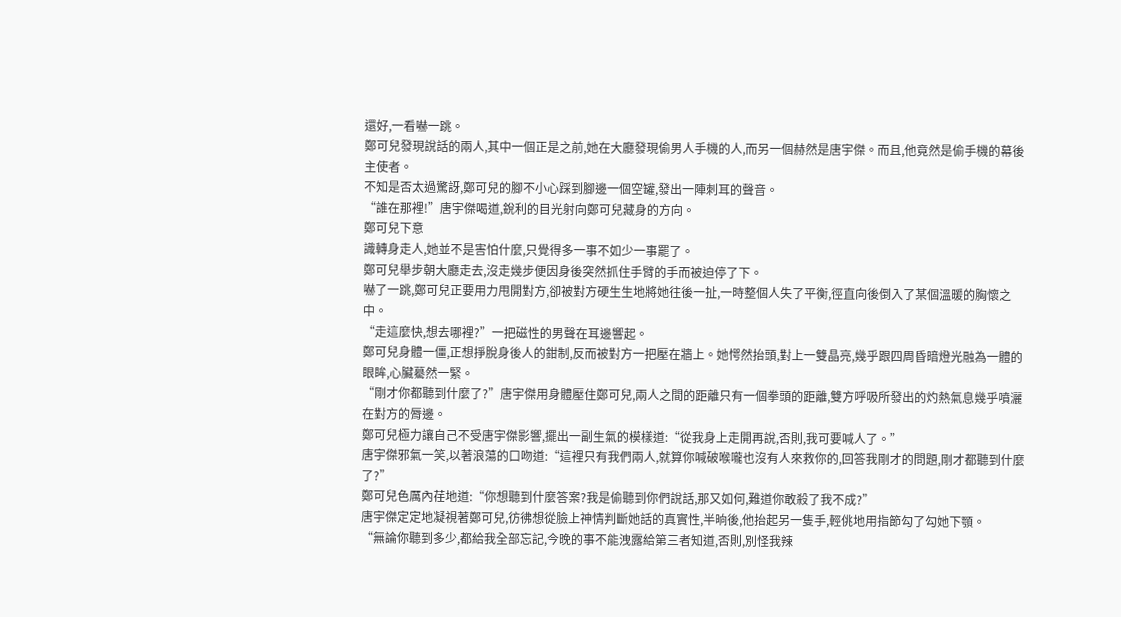還好,一看嚇一跳。
鄭可兒發現說話的兩人,其中一個正是之前,她在大廳發現偷男人手機的人,而另一個赫然是唐宇傑。而且,他竟然是偷手機的幕後主使者。
不知是否太過驚訝,鄭可兒的腳不小心踩到腳邊一個空罐,發出一陣刺耳的聲音。
“誰在那裡!”唐宇傑喝道,銳利的目光射向鄭可兒藏身的方向。
鄭可兒下意
識轉身走人,她並不是害怕什麼,只覺得多一事不如少一事罷了。
鄭可兒舉步朝大廳走去,沒走幾步便因身後突然抓住手臂的手而被迫停了下。
嚇了一跳,鄭可兒正要用力甩開對方,卻被對方硬生生地將她往後一扯,一時整個人失了平衡,徑直向後倒入了某個溫暖的胸懷之中。
“走這麼快,想去哪裡?”一把磁性的男聲在耳邊響起。
鄭可兒身體一僵,正想掙脫身後人的鉗制,反而被對方一把壓在牆上。她愕然抬頭,對上一雙晶亮,幾乎跟四周昏暗燈光融為一體的眼眸,心臟驀然一緊。
“剛才你都聽到什麼了?”唐宇傑用身體壓住鄭可兒,兩人之間的距離只有一個拳頭的距離,雙方呼吸所發出的灼熱氣息幾乎噴灑在對方的脣邊。
鄭可兒極力讓自己不受唐宇傑影響,擺出一副生氣的模樣道:“從我身上走開再說,否則,我可要喊人了。”
唐宇傑邪氣一笑,以著浪蕩的口吻道:“這裡只有我們兩人,就算你喊破喉嚨也沒有人來救你的,回答我剛才的問題,剛才都聽到什麼了?”
鄭可兒色厲內荏地道:“你想聽到什麼答案?我是偷聽到你們說話,那又如何,難道你敢殺了我不成?”
唐宇傑定定地凝視著鄭可兒,彷彿想從臉上神情判斷她話的真實性,半晌後,他抬起另一隻手,輕佻地用指節勾了勾她下顎。
“無論你聽到多少,都給我全部忘記,今晚的事不能洩露給第三者知道,否則,別怪我辣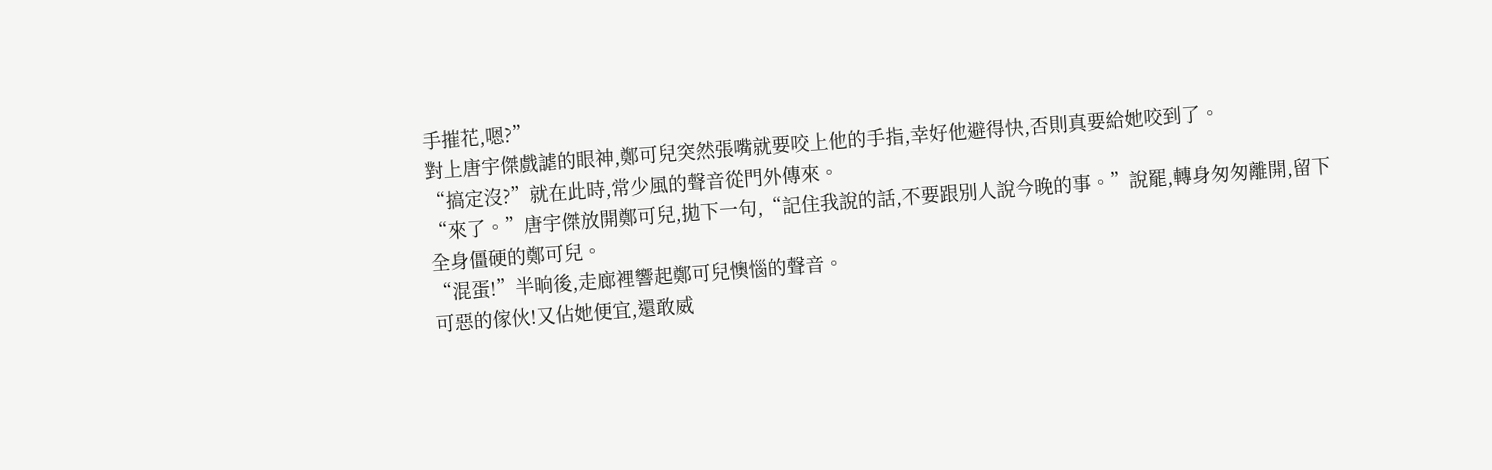手摧花,嗯?”
對上唐宇傑戲謔的眼神,鄭可兒突然張嘴就要咬上他的手指,幸好他避得快,否則真要給她咬到了。
“搞定沒?”就在此時,常少風的聲音從門外傳來。
“來了。”唐宇傑放開鄭可兒,拋下一句,“記住我說的話,不要跟別人說今晚的事。”說罷,轉身匆匆離開,留下全身僵硬的鄭可兒。
“混蛋!”半晌後,走廊裡響起鄭可兒懊惱的聲音。
可惡的傢伙!又佔她便宜,還敢威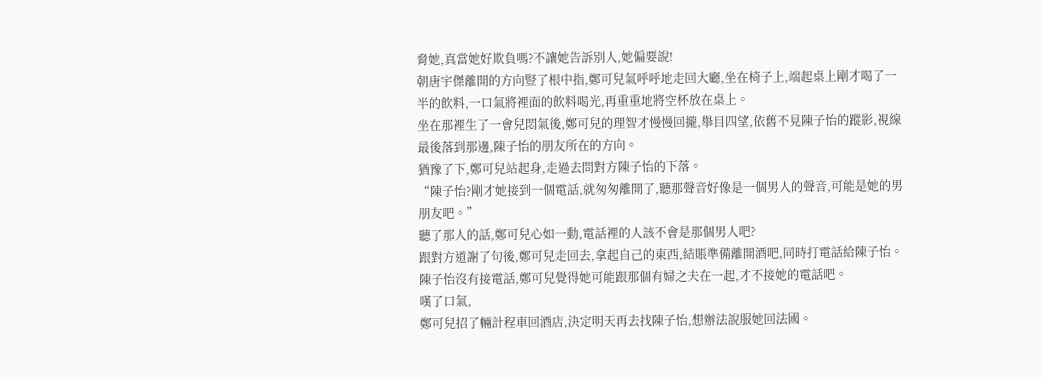脅她,真當她好欺負嗎?不讓她告訴別人,她偏要說!
朝唐宇傑離開的方向豎了根中指,鄭可兒氣呼呼地走回大廳,坐在椅子上,端起桌上剛才喝了一半的飲料,一口氣將裡面的飲料喝光,再重重地將空杯放在桌上。
坐在那裡生了一會兒悶氣後,鄭可兒的理智才慢慢回攏,舉目四望,依舊不見陳子怡的蹤影,視線最後落到那邊,陳子怡的朋友所在的方向。
猶豫了下,鄭可兒站起身,走過去問對方陳子怡的下落。
“陳子怡?剛才她接到一個電話,就匆匆離開了,聽那聲音好像是一個男人的聲音,可能是她的男朋友吧。”
聽了那人的話,鄭可兒心如一動,電話裡的人該不會是那個男人吧?
跟對方道謝了句後,鄭可兒走回去,拿起自己的東西,結賬準備離開酒吧,同時打電話給陳子怡。
陳子怡沒有接電話,鄭可兒覺得她可能跟那個有婦之夫在一起,才不接她的電話吧。
嘆了口氣,
鄭可兒招了輛計程車回酒店,決定明天再去找陳子怡,想辦法說服她回法國。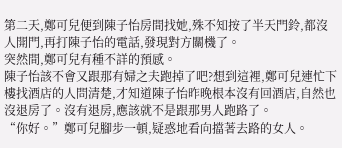第二天,鄭可兒便到陳子怡房間找她,殊不知按了半天門鈴,都沒人開門,再打陳子怡的電話,發現對方關機了。
突然間,鄭可兒有種不詳的預感。
陳子怡該不會又跟那有婦之夫跑掉了吧?想到這裡,鄭可兒連忙下樓找酒店的人問清楚,才知道陳子怡昨晚根本沒有回酒店,自然也沒退房了。沒有退房,應該就不是跟那男人跑路了。
“你好。”鄭可兒腳步一頓,疑惑地看向擋著去路的女人。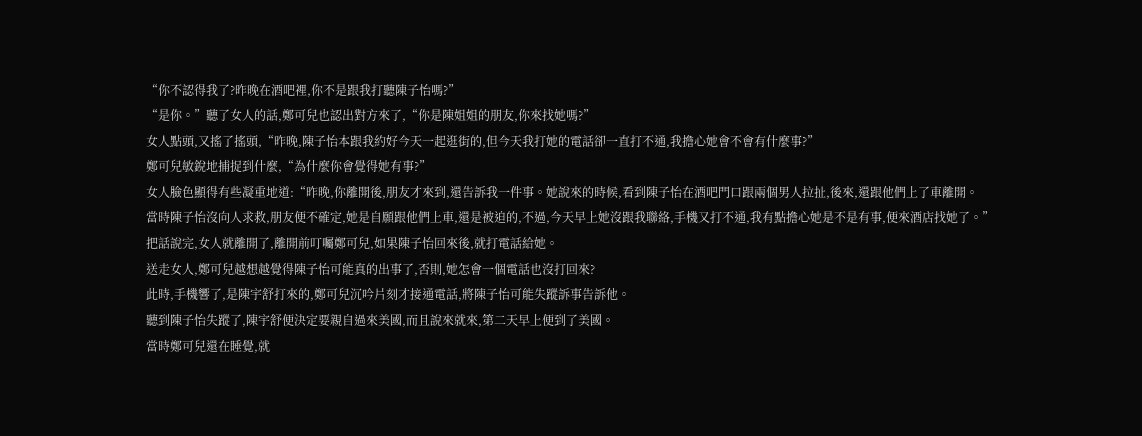“你不認得我了?昨晚在酒吧裡,你不是跟我打聽陳子怡嗎?”
“是你。”聽了女人的話,鄭可兒也認出對方來了,“你是陳姐姐的朋友,你來找她嗎?”
女人點頭,又搖了搖頭,“昨晚,陳子怡本跟我約好今天一起逛街的,但今天我打她的電話卻一直打不通,我擔心她會不會有什麼事?”
鄭可兒敏銳地捕捉到什麼,“為什麼你會覺得她有事?”
女人臉色顯得有些凝重地道:“昨晚,你離開後,朋友才來到,還告訴我一件事。她說來的時候,看到陳子怡在酒吧門口跟兩個男人拉扯,後來,還跟他們上了車離開。
當時陳子怡沒向人求救,朋友便不確定,她是自願跟他們上車,還是被迫的,不過,今天早上她沒跟我聯絡,手機又打不通,我有點擔心她是不是有事,便來酒店找她了。”
把話說完,女人就離開了,離開前叮囑鄭可兒,如果陳子怡回來後,就打電話給她。
送走女人,鄭可兒越想越覺得陳子怡可能真的出事了,否則,她怎會一個電話也沒打回來?
此時,手機響了,是陳宇舒打來的,鄭可兒沉吟片刻才接通電話,將陳子怡可能失蹤訴事告訴他。
聽到陳子怡失蹤了,陳宇舒便決定要親自過來美國,而且說來就來,第二天早上便到了美國。
當時鄭可兒還在睡覺,就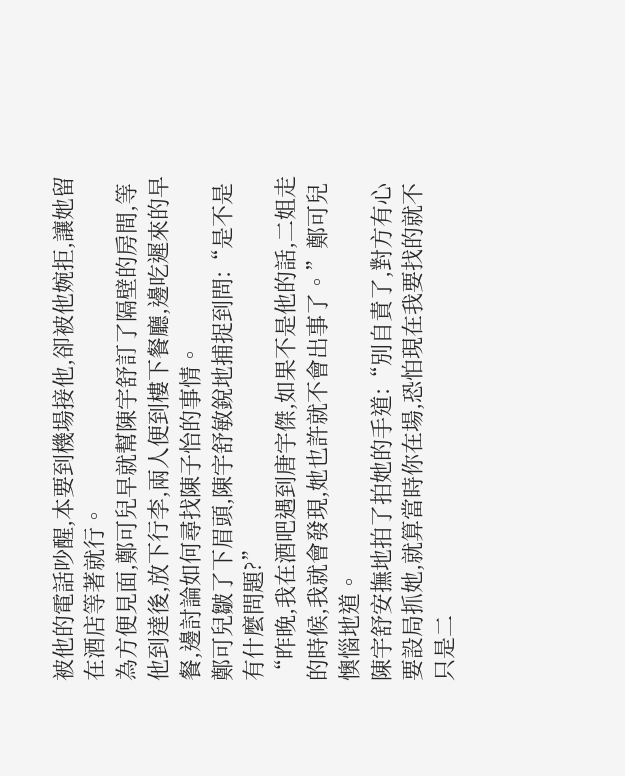被他的電話吵醒,本要到機場接他,卻被他婉拒,讓她留在酒店等著就行。
為方便見面,鄭可兒早就幫陳宇舒訂了隔壁的房間,等他到達後,放下行李,兩人便到樓下餐廳,邊吃遲來的早餐,邊討論如何尋找陳子怡的事情。
鄭可兒皺了下眉頭,陳宇舒敏銳地捕捉到問:“是不是有什麼問題?”
“昨晚,我在酒吧遇到唐宇傑,如果不是他的話,二姐走的時候,我就會發現,她也許就不會出事了。”鄭可兒懊惱地道。
陳宇舒安撫地拍了拍她的手道:“別自責了,對方有心要設局抓她,就算當時你在場,恐怕現在我要找的就不只是二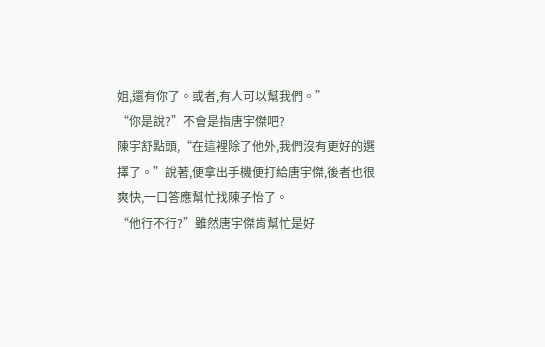姐,還有你了。或者,有人可以幫我們。”
“你是說?”不會是指唐宇傑吧?
陳宇舒點頭,“在這裡除了他外,我們沒有更好的選擇了。”說著,便拿出手機便打給唐宇傑,後者也很爽快,一口答應幫忙找陳子怡了。
“他行不行?”雖然唐宇傑肯幫忙是好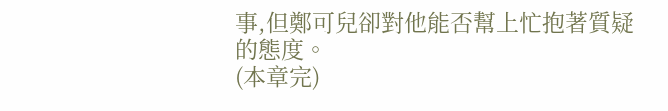事,但鄭可兒卻對他能否幫上忙抱著質疑的態度。
(本章完)